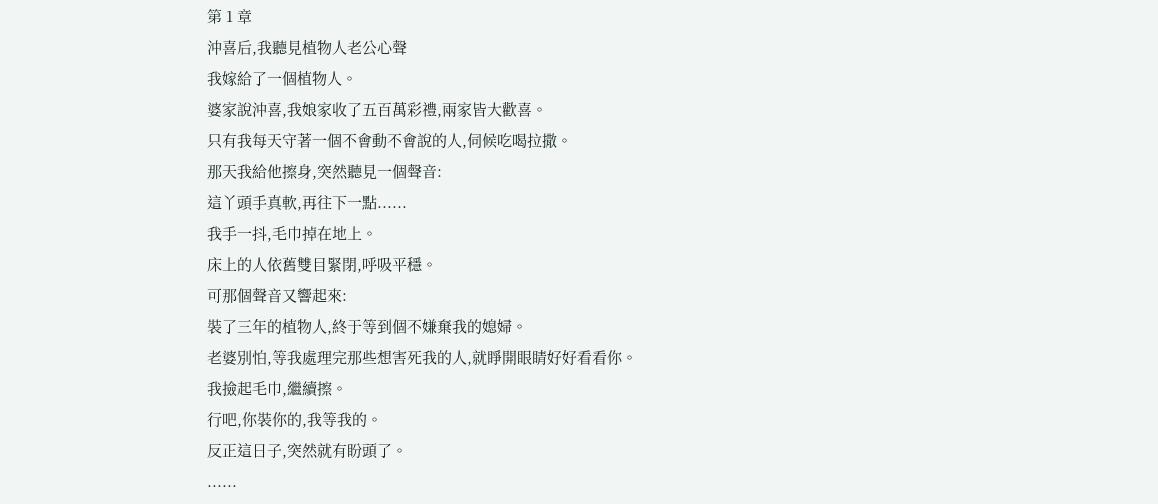第 1 章
沖喜后,我聽見植物人老公心聲
我嫁給了一個植物人。
婆家說沖喜,我娘家收了五百萬彩禮,兩家皆大歡喜。
只有我每天守著一個不會動不會說的人,伺候吃喝拉撒。
那天我給他擦身,突然聽見一個聲音:
這丫頭手真軟,再往下一點......
我手一抖,毛巾掉在地上。
床上的人依舊雙目緊閉,呼吸平穩。
可那個聲音又響起來:
裝了三年的植物人,終于等到個不嫌棄我的媳婦。
老婆別怕,等我處理完那些想害死我的人,就睜開眼睛好好看看你。
我撿起毛巾,繼續擦。
行吧,你裝你的,我等我的。
反正這日子,突然就有盼頭了。
......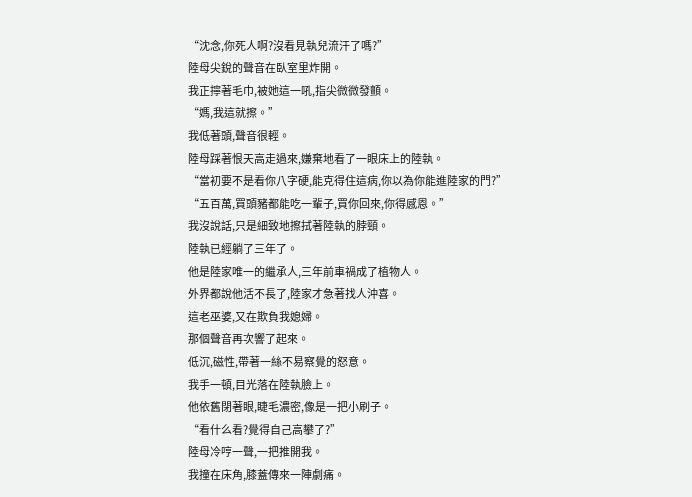“沈念,你死人啊?沒看見執兒流汗了嗎?”
陸母尖銳的聲音在臥室里炸開。
我正擰著毛巾,被她這一吼,指尖微微發顫。
“媽,我這就擦。”
我低著頭,聲音很輕。
陸母踩著恨天高走過來,嫌棄地看了一眼床上的陸執。
“當初要不是看你八字硬,能克得住這病,你以為你能進陸家的門?”
“五百萬,買頭豬都能吃一輩子,買你回來,你得感恩。”
我沒說話,只是細致地擦拭著陸執的脖頸。
陸執已經躺了三年了。
他是陸家唯一的繼承人,三年前車禍成了植物人。
外界都說他活不長了,陸家才急著找人沖喜。
這老巫婆,又在欺負我媳婦。
那個聲音再次響了起來。
低沉,磁性,帶著一絲不易察覺的怒意。
我手一頓,目光落在陸執臉上。
他依舊閉著眼,睫毛濃密,像是一把小刷子。
“看什么看?覺得自己高攀了?”
陸母冷哼一聲,一把推開我。
我撞在床角,膝蓋傳來一陣劇痛。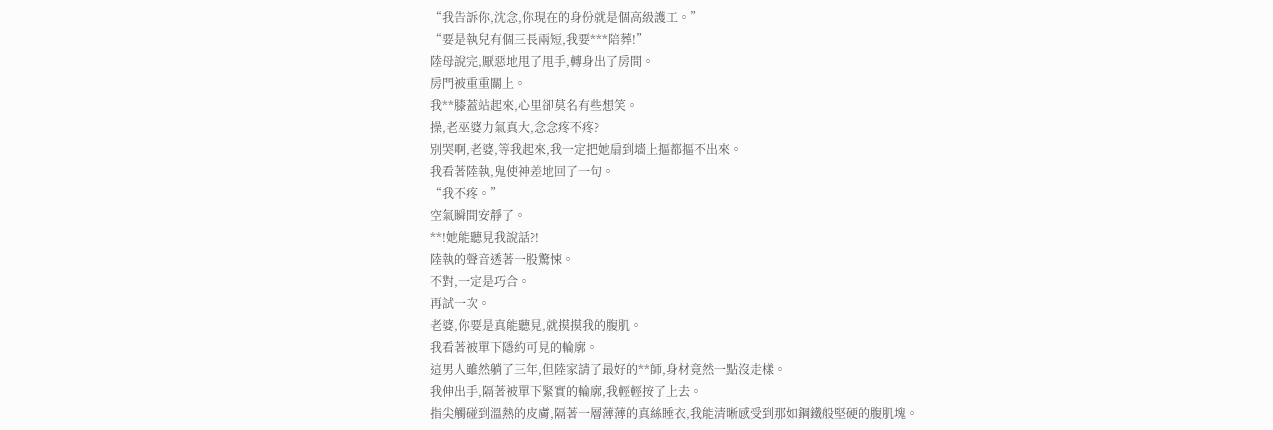“我告訴你,沈念,你現在的身份就是個高級護工。”
“要是執兒有個三長兩短,我要***陪葬!”
陸母說完,厭惡地甩了甩手,轉身出了房間。
房門被重重關上。
我**膝蓋站起來,心里卻莫名有些想笑。
操,老巫婆力氣真大,念念疼不疼?
別哭啊,老婆,等我起來,我一定把她扇到墻上摳都摳不出來。
我看著陸執,鬼使神差地回了一句。
“我不疼。”
空氣瞬間安靜了。
**!她能聽見我說話?!
陸執的聲音透著一股驚悚。
不對,一定是巧合。
再試一次。
老婆,你要是真能聽見,就摸摸我的腹肌。
我看著被單下隱約可見的輪廓。
這男人雖然躺了三年,但陸家請了最好的**師,身材竟然一點沒走樣。
我伸出手,隔著被單下緊實的輪廓,我輕輕按了上去。
指尖觸碰到溫熱的皮膚,隔著一層薄薄的真絲睡衣,我能清晰感受到那如鋼鐵般堅硬的腹肌塊。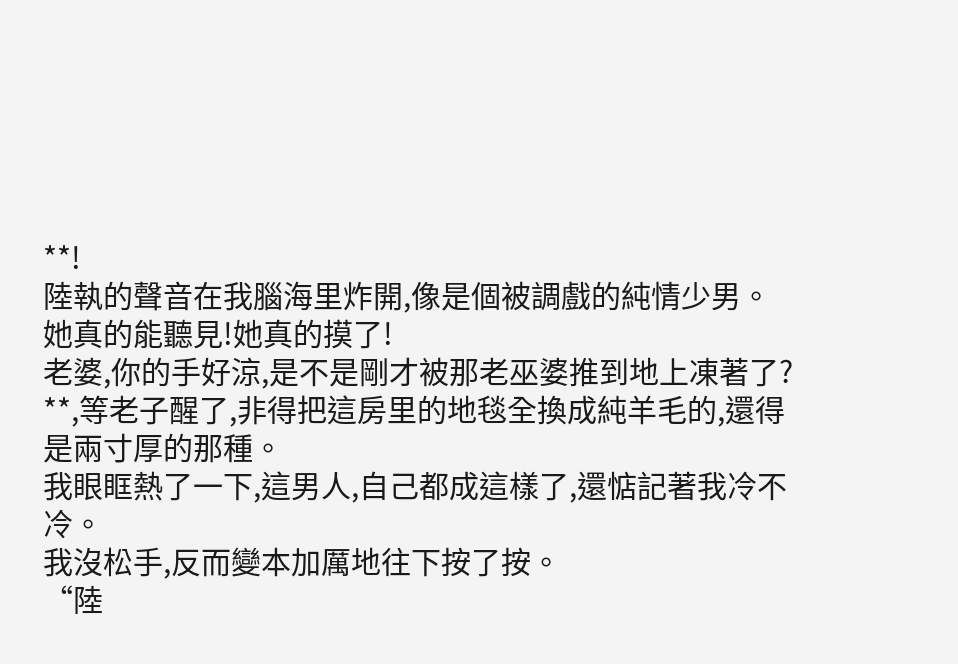**!
陸執的聲音在我腦海里炸開,像是個被調戲的純情少男。
她真的能聽見!她真的摸了!
老婆,你的手好涼,是不是剛才被那老巫婆推到地上凍著了?
**,等老子醒了,非得把這房里的地毯全換成純羊毛的,還得是兩寸厚的那種。
我眼眶熱了一下,這男人,自己都成這樣了,還惦記著我冷不冷。
我沒松手,反而變本加厲地往下按了按。
“陸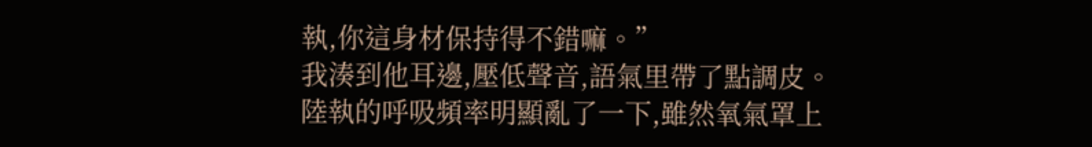執,你這身材保持得不錯嘛。”
我湊到他耳邊,壓低聲音,語氣里帶了點調皮。
陸執的呼吸頻率明顯亂了一下,雖然氧氣罩上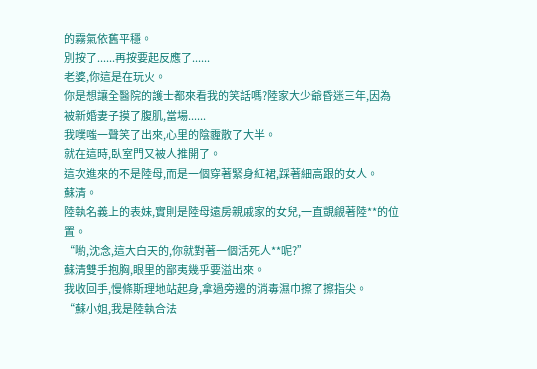的霧氣依舊平穩。
別按了......再按要起反應了......
老婆,你這是在玩火。
你是想讓全醫院的護士都來看我的笑話嗎?陸家大少爺昏迷三年,因為被新婚妻子摸了腹肌,當場......
我噗嗤一聲笑了出來,心里的陰霾散了大半。
就在這時,臥室門又被人推開了。
這次進來的不是陸母,而是一個穿著緊身紅裙,踩著細高跟的女人。
蘇清。
陸執名義上的表妹,實則是陸母遠房親戚家的女兒,一直覬覦著陸**的位置。
“喲,沈念,這大白天的,你就對著一個活死人**呢?”
蘇清雙手抱胸,眼里的鄙夷幾乎要溢出來。
我收回手,慢條斯理地站起身,拿過旁邊的消毒濕巾擦了擦指尖。
“蘇小姐,我是陸執合法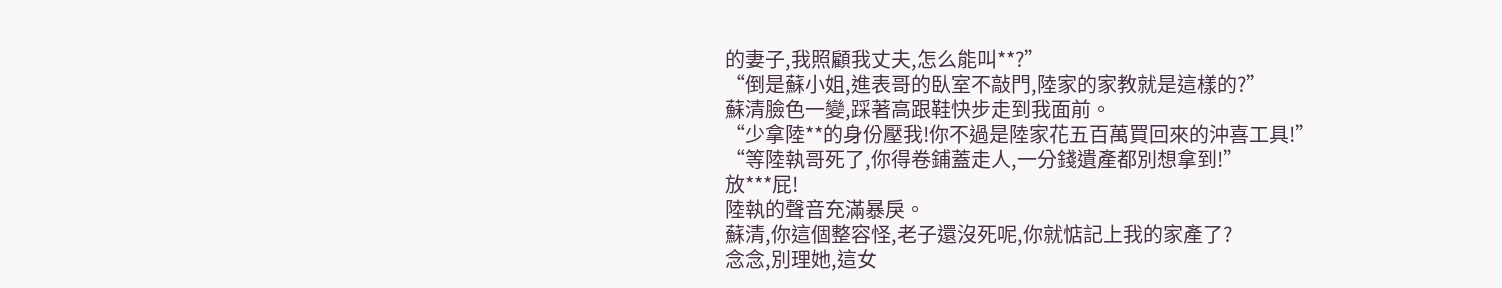的妻子,我照顧我丈夫,怎么能叫**?”
“倒是蘇小姐,進表哥的臥室不敲門,陸家的家教就是這樣的?”
蘇清臉色一變,踩著高跟鞋快步走到我面前。
“少拿陸**的身份壓我!你不過是陸家花五百萬買回來的沖喜工具!”
“等陸執哥死了,你得卷鋪蓋走人,一分錢遺產都別想拿到!”
放***屁!
陸執的聲音充滿暴戾。
蘇清,你這個整容怪,老子還沒死呢,你就惦記上我的家產了?
念念,別理她,這女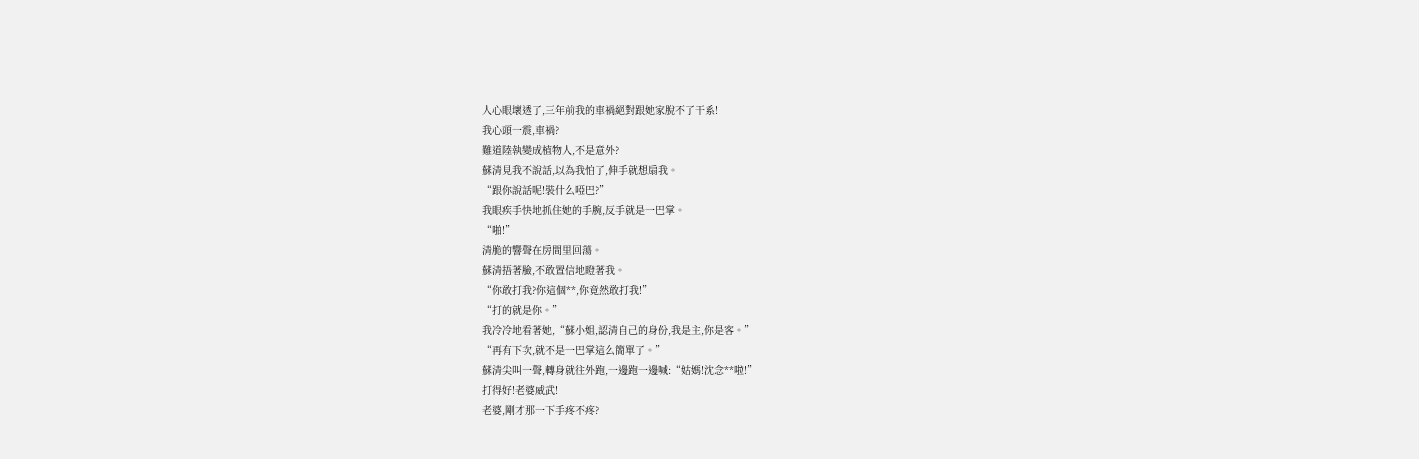人心眼壞透了,三年前我的車禍絕對跟她家脫不了干系!
我心頭一震,車禍?
難道陸執變成植物人,不是意外?
蘇清見我不說話,以為我怕了,伸手就想扇我。
“跟你說話呢!裝什么啞巴?”
我眼疾手快地抓住她的手腕,反手就是一巴掌。
“啪!”
清脆的響聲在房間里回蕩。
蘇清捂著臉,不敢置信地瞪著我。
“你敢打我?你這個**,你竟然敢打我!”
“打的就是你。”
我冷冷地看著她,“蘇小姐,認清自己的身份,我是主,你是客。”
“再有下次,就不是一巴掌這么簡單了。”
蘇清尖叫一聲,轉身就往外跑,一邊跑一邊喊:“姑媽!沈念**啦!”
打得好!老婆威武!
老婆,剛才那一下手疼不疼?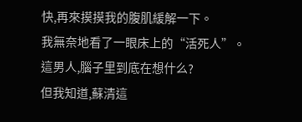快,再來摸摸我的腹肌緩解一下。
我無奈地看了一眼床上的“活死人”。
這男人,腦子里到底在想什么?
但我知道,蘇清這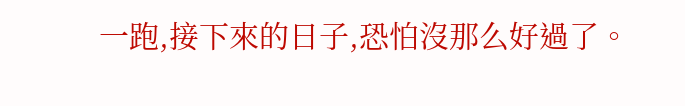一跑,接下來的日子,恐怕沒那么好過了。